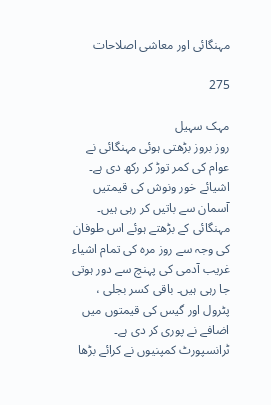مہنگائی اور معاشی اصلاحات

275

مہک سہیل
روز بروز بڑھتی ہوئی مہنگائی نے عوام کی کمر توڑ کر رکھ دی ہے۔ اشیائے خور ونوش کی قیمتیں آسمان سے باتیں کر رہی ہیں۔ مہنگائی کے بڑھتے ہوئے اس طوفان کی وجہ سے روز مرہ کی تمام اشیاء غریب آدمی کی پہنچ سے دور ہوتی جا رہی ہیں۔ باقی کسر بجلی ، پٹرول اور گیس کی قیمتوں میں اضافے نے پوری کر دی ہے۔ ٹرانسپورٹ کمپنیوں نے کرائے بڑھا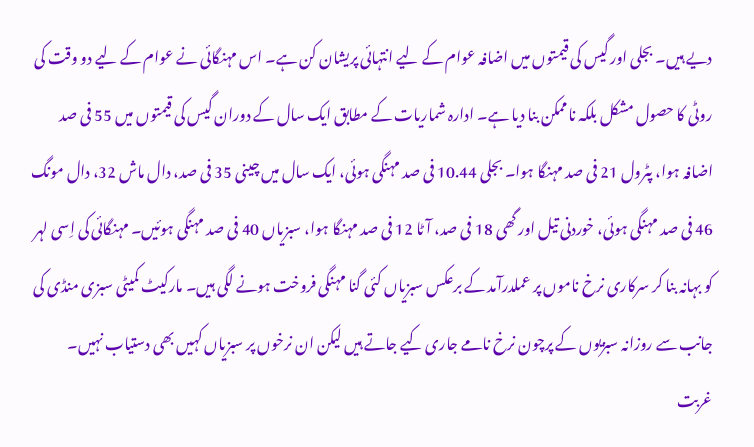دیے ہیں۔ بجلی اور گیس کی قیمتوں میں اضافہ عوام کے لیے انتہائی پریشان کن ہے۔ اس مہنگائی نے عوام کے لیے دو وقت کی روٹی کا حصول مشکل بلکہ ناممکن بنا دیا ہے۔ ادارہ شماریات کے مطابق ایک سال کے دوران گیس کی قیمتوں میں 55 فی صد اضافہ ہوا، پٹرول 21 فی صد مہنگا ہوا۔ بجلی 10.44 فی صد مہنگی ہوئی، ایک سال میں چینی 35 فی صد، دال ماش 32، دال مونگ 46 فی صد مہنگی ہوئی، خوردنی تیل اور گھی 18 فی صد، آٹا 12 فی صد مہنگا ہوا، سبزیاں 40 فی صد مہنگی ہوئیں۔ مہنگائی کی اِسی لہر کو بہانہ بنا کر سرکاری نرخ ناموں پر عملدرآمد کے برعکس سبزیاں کئی گنا مہنگی فروخت ہونے لگی ہیں۔ مارکیٹ کمیٹی سبزی منڈی کی جانب سے روزانہ سبزیوں کے پرچون نرخ نامے جاری کیے جاتے ہیں لیکن ان نرخوں پر سبزیاں کہیں بھی دستیاب نہیں۔ غربت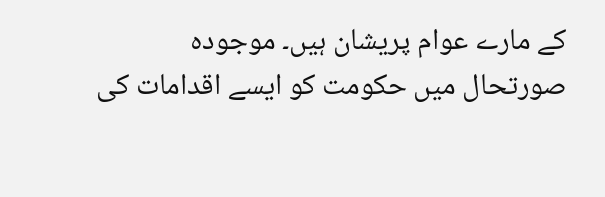کے مارے عوام پریشان ہیں۔ موجودہ صورتحال میں حکومت کو ایسے اقدامات کی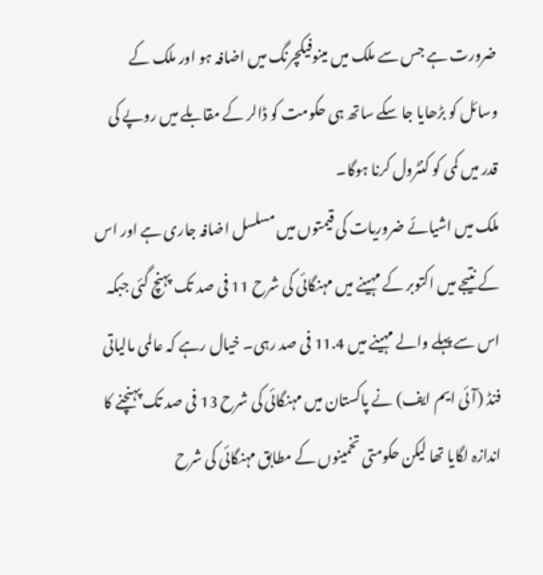ضرورت ہے جس سے ملک میں مینوفیکچرنگ میں اضافہ ہو اور ملک کے وسائل کو بڑھایا جا سکے ساتھ ہی حکومت کو ڈالر کے مقابلے میں روپے کی قدر میں کمی کو کنٹرول کرنا ہوگا۔
ملک میں اشیائے ضروریات کی قیمتوں میں مسلسل اضافہ جاری ہے اور اس کے نتیجے میں اکتوبر کے مہینے میں مہنگائی کی شرح 11 فی صد تک پہنچ گئی جبکہ اس سے پہلے والے مہینے میں 11.4 فی صد رہی۔ خیال رہے کہ عالمی مالیاتی فنڈ (آئی ایم ایف) نے پاکستان میں مہنگائی کی شرح 13 فی صد تک پہنچنے کا اندازہ لگایا تھا لیکن حکومتی تخمینوں کے مطابق مہنگائی کی شرح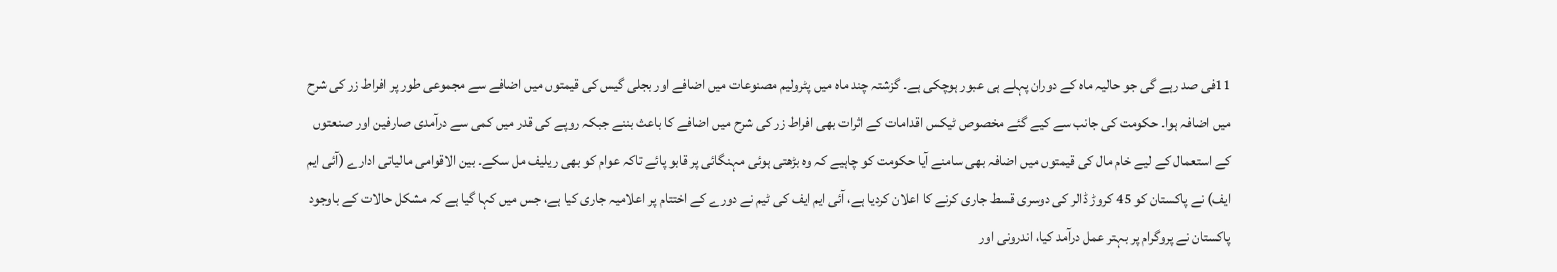11فی صد رہے گی جو حالیہ ماہ کے دوران پہلے ہی عبور ہوچکی ہے۔ گزشتہ چند ماہ میں پٹرولیم مصنوعات میں اضافے اور بجلی گیس کی قیمتوں میں اضافے سے مجموعی طور پر افراط زر کی شرح میں اضافہ ہوا۔ حکومت کی جانب سے کیے گئے مخصوص ٹیکس اقدامات کے اثرات بھی افراط زر کی شرح میں اضافے کا باعث بننے جبکہ روپے کی قدر میں کمی سے درآمدی صارفین اور صنعتوں کے استعمال کے لیے خام مال کی قیمتوں میں اضافہ بھی سامنے آیا حکومت کو چاہیے کہ وہ بڑھتی ہوئی مہنگائی پر قابو پائے تاکہ عوام کو بھی ریلیف مل سکے۔ بین الاقوامی مالیاتی ادارے (آئی ایم ایف) نے پاکستان کو 45 کروڑ ڈالر کی دوسری قسط جاری کرنے کا اعلان کردیا ہے، آئی ایم ایف کی ٹیم نے دورے کے اختتام پر اعلامیہ جاری کیا ہے، جس میں کہا گیا ہے کہ مشکل حالات کے باوجود پاکستان نے پروگرام پر بہتر عمل درآمد کیا، اندرونی اور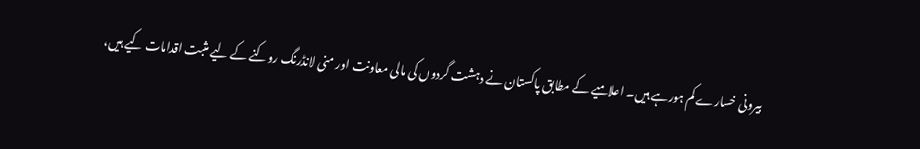بیرونی خسارے کم ہورہے ہیں۔ اعلامیے کے مطابق پاکستان نے دہشت گردوں کی مالی معاونت اور منی لانڈرنگ روکنے کے لیے مثبت اقدامات کیے ہیں،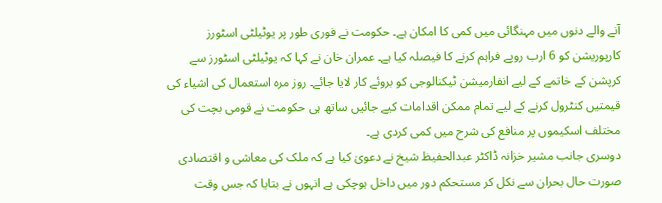آنے والے دنوں میں مہنگائی میں کمی کا امکان ہے۔ حکومت نے فوری طور پر یوٹیلٹی اسٹورز کارپوریشن کو 6 ارب روپے فراہم کرنے کا فیصلہ کیا ہے۔ عمران خان نے کہا کہ یوٹیلٹی اسٹورز سے کرپشن کے خاتمے کے لیے انفارمیشن ٹیکنالوجی کو بروئے کار لایا جائے۔ روز مرہ استعمال کی اشیاء کی قیمتیں کنٹرول کرنے کے لیے تمام ممکن اقدامات کیے جائیں ساتھ ہی حکومت نے قومی بچت کی مختلف اسکیموں پر منافع کی شرح میں کمی کردی ہے۔
دوسری جانب مشیر خزانہ ڈاکٹر عبدالحفیظ شیخ نے دعویٰ کیا ہے کہ ملک کی معاشی و اقتصادی صورت حال بحران سے نکل کر مستحکم دور میں داخل ہوچکی ہے انہوں نے بتایا کہ جس وقت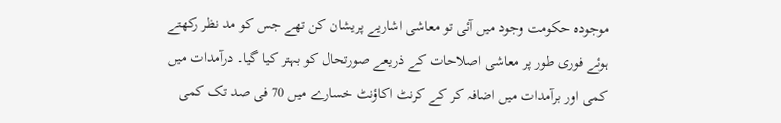موجودہ حکومت وجود میں آئی تو معاشی اشاریے پریشان کن تھے جس کو مد نظر رکھتے ہوئے فوری طور پر معاشی اصلاحات کے ذریعے صورتحال کو بہتر کیا گیا۔ درآمدات میں کمی اور برآمدات میں اضافہ کر کے کرنٹ اکاؤنٹ خسارے میں 70 فی صد تک کمی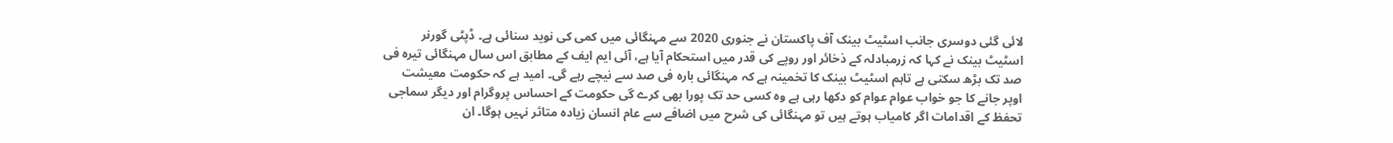لائی گئی دوسری جانب اسٹیٹ بینک آف پاکستان نے جنوری 2020 سے مہنگائی میں کمی کی نوید سنائی ہے۔ ڈپٹی گورنر اسٹیٹ بینک نے کہا کہ زرمبادلہ کے ذخائر اور روپے کی قدر میں استحکام آیا ہے، آئی ایم ایف کے مطابق اس سال مہنگائی تیرہ فی صد تک بڑھ سکتی ہے تاہم اسٹیٹ بینک کا تخمینہ ہے کہ مہنگائی بارہ فی صد سے نیچے رہے گی۔ امید ہے کہ حکومت معیشت اوپر جانے کا جو خواب عوام عوام کو دکھا رہی ہے وہ کسی حد تک پورا بھی کرے گی حکومت کے احساس پروگرام اور دیگر سماجی تحفظ کے اقدامات اگر کامیاب ہوتے ہیں تو مہنگائی کی شرح میں اضافے سے عام انسان زیادہ متاثر نہیں ہوگا۔ ان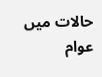حالات میں عوام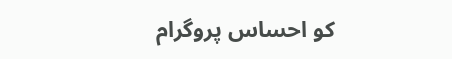کو احساس پروگرام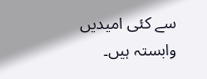سے کئی امیدیں وابستہ ہیں۔